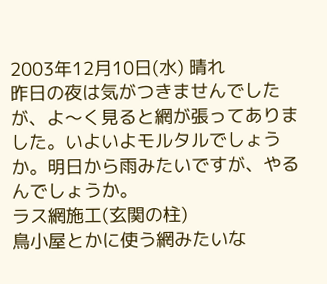2003年12月10日(水) 晴れ
昨日の夜は気がつきませんでしたが、よ〜く見ると網が張ってありました。いよいよモルタルでしょうか。明日から雨みたいですが、やるんでしょうか。
ラス網施工(玄関の柱)
鳥小屋とかに使う網みたいな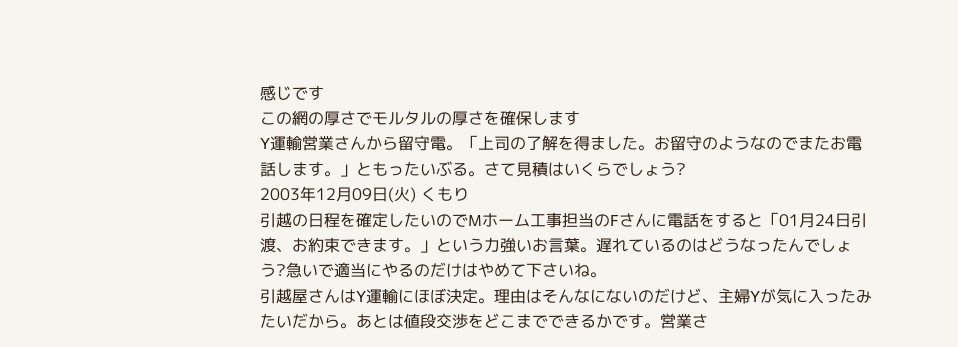感じです
この網の厚さでモルタルの厚さを確保します
Y運輸営業さんから留守電。「上司の了解を得ました。お留守のようなのでまたお電話します。」ともったいぶる。さて見積はいくらでしょう?
2003年12月09日(火) くもり
引越の日程を確定したいのでMホーム工事担当のFさんに電話をすると「01月24日引渡、お約束できます。」という力強いお言葉。遅れているのはどうなったんでしょう?急いで適当にやるのだけはやめて下さいね。
引越屋さんはY運輸にほぼ決定。理由はそんなにないのだけど、主婦Yが気に入ったみたいだから。あとは値段交渉をどこまでできるかです。営業さ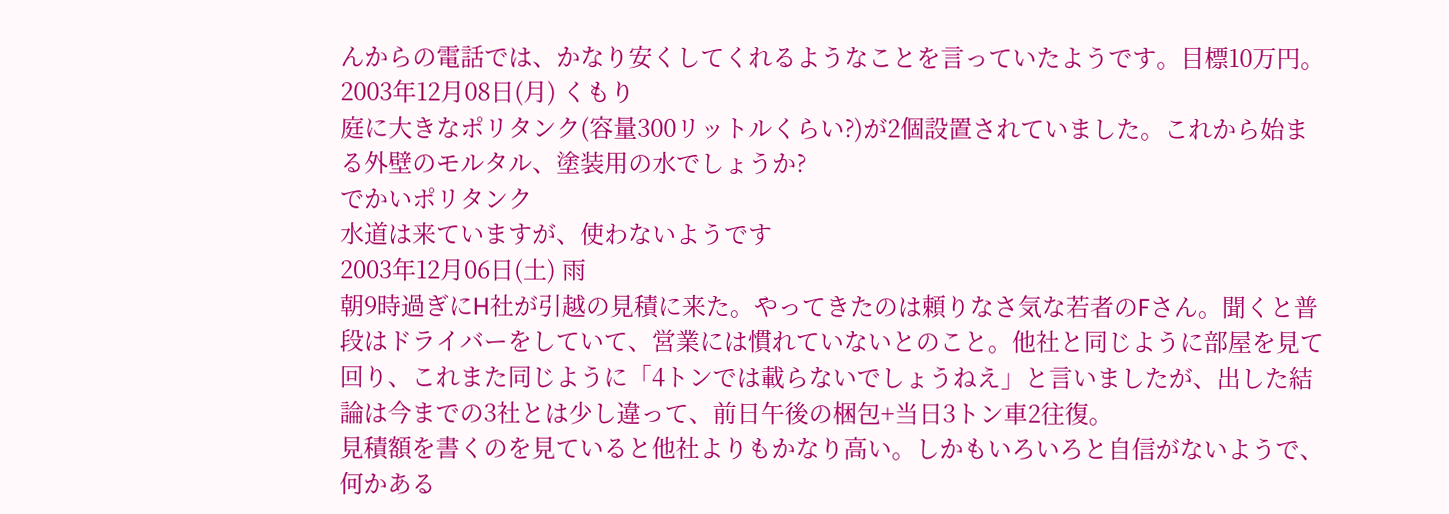んからの電話では、かなり安くしてくれるようなことを言っていたようです。目標10万円。
2003年12月08日(月) くもり
庭に大きなポリタンク(容量300リットルくらい?)が2個設置されていました。これから始まる外壁のモルタル、塗装用の水でしょうか?
でかいポリタンク
水道は来ていますが、使わないようです
2003年12月06日(土) 雨
朝9時過ぎにH社が引越の見積に来た。やってきたのは頼りなさ気な若者のFさん。聞くと普段はドライバーをしていて、営業には慣れていないとのこと。他社と同じように部屋を見て回り、これまた同じように「4トンでは載らないでしょうねえ」と言いましたが、出した結論は今までの3社とは少し違って、前日午後の梱包+当日3トン車2往復。
見積額を書くのを見ていると他社よりもかなり高い。しかもいろいろと自信がないようで、何かある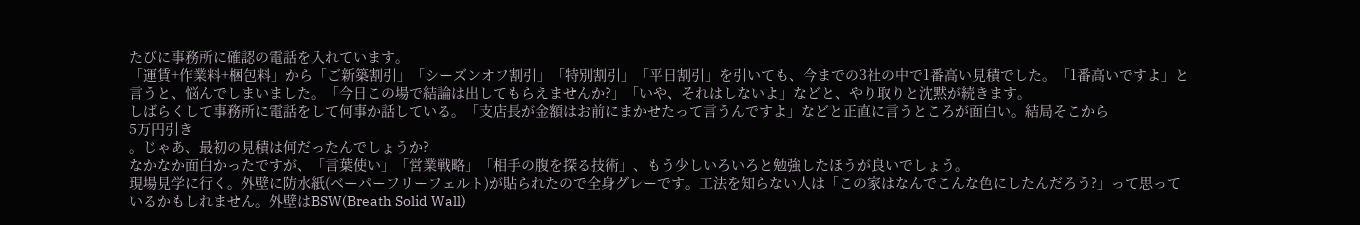たびに事務所に確認の電話を入れています。
「運賃+作業料+梱包料」から「ご新築割引」「シーズンオフ割引」「特別割引」「平日割引」を引いても、今までの3社の中で1番高い見積でした。「1番高いですよ」と言うと、悩んでしまいました。「今日この場で結論は出してもらえませんか?」「いや、それはしないよ」などと、やり取りと沈黙が続きます。
しばらくして事務所に電話をして何事か話している。「支店長が金額はお前にまかせたって言うんですよ」などと正直に言うところが面白い。結局そこから
5万円引き
。じゃあ、最初の見積は何だったんでしょうか?
なかなか面白かったですが、「言葉使い」「営業戦略」「相手の腹を探る技術」、もう少しいろいろと勉強したほうが良いでしょう。
現場見学に行く。外壁に防水紙(ベーパーフリーフェルト)が貼られたので全身グレーです。工法を知らない人は「この家はなんでこんな色にしたんだろう?」って思っているかもしれません。外壁はBSW(Breath Solid Wall)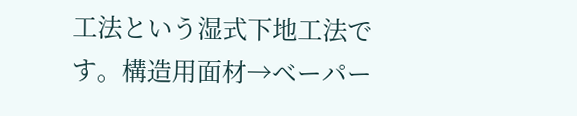工法という湿式下地工法です。構造用面材→ベーパー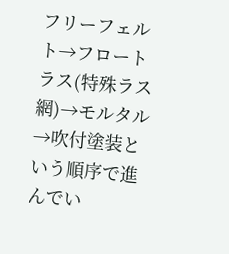フリーフェルト→フロートラス(特殊ラス網)→モルタル→吹付塗装という順序で進んでい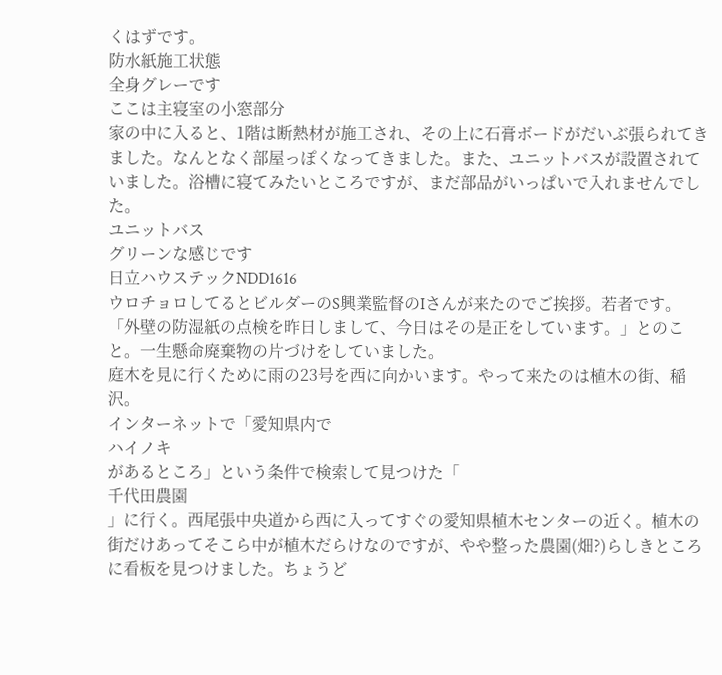くはずです。
防水紙施工状態
全身グレーです
ここは主寝室の小窓部分
家の中に入ると、1階は断熱材が施工され、その上に石膏ボードがだいぶ張られてきました。なんとなく部屋っぽくなってきました。また、ユニットバスが設置されていました。浴槽に寝てみたいところですが、まだ部品がいっぱいで入れませんでした。
ユニットバス
グリーンな感じです
日立ハウステックNDD1616
ウロチョロしてるとビルダーのS興業監督のIさんが来たのでご挨拶。若者です。「外壁の防湿紙の点検を昨日しまして、今日はその是正をしています。」とのこと。一生懸命廃棄物の片づけをしていました。
庭木を見に行くために雨の23号を西に向かいます。やって来たのは植木の街、稲沢。
インターネットで「愛知県内で
ハイノキ
があるところ」という条件で検索して見つけた「
千代田農園
」に行く。西尾張中央道から西に入ってすぐの愛知県植木センターの近く。植木の街だけあってそこら中が植木だらけなのですが、やや整った農園(畑?)らしきところに看板を見つけました。ちょうど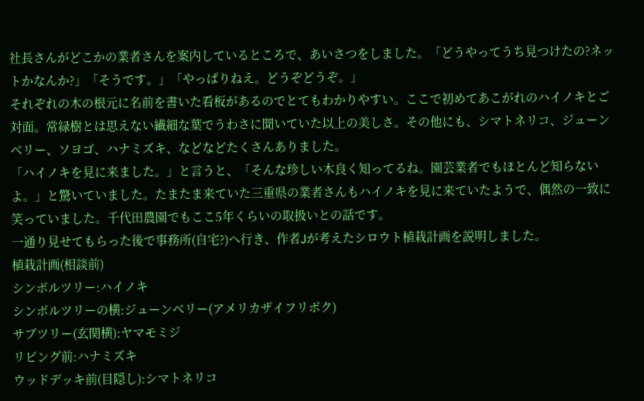社長さんがどこかの業者さんを案内しているところで、あいさつをしました。「どうやってうち見つけたの?ネットかなんか?」「そうです。」「やっぱりねえ。どうぞどうぞ。」
それぞれの木の根元に名前を書いた看板があるのでとてもわかりやすい。ここで初めてあこがれのハイノキとご対面。常緑樹とは思えない繊細な葉でうわさに聞いていた以上の美しさ。その他にも、シマトネリコ、ジューンベリー、ソヨゴ、ハナミズキ、などなどたくさんありました。
「ハイノキを見に来ました。」と言うと、「そんな珍しい木良く知ってるね。園芸業者でもほとんど知らないよ。」と驚いていました。たまたま来ていた三重県の業者さんもハイノキを見に来ていたようで、偶然の一致に笑っていました。千代田農園でもここ5年くらいの取扱いとの話です。
一通り見せてもらった後で事務所(自宅?)ヘ行き、作者Jが考えたシロウト植栽計画を説明しました。
植栽計画(相談前)
シンボルツリー:ハイノキ
シンボルツリーの横:ジューンベリー(アメリカザイフリボク)
サブツリー(玄関横):ヤマモミジ
リビング前:ハナミズキ
ウッドデッキ前(目隠し):シマトネリコ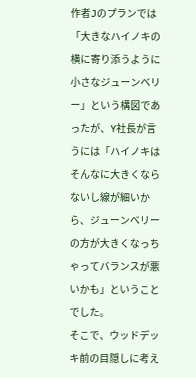作者Jのプランでは「大きなハイノキの横に寄り添うように小さなジューンベリー」という構図であったが、Y社長が言うには「ハイノキはそんなに大きくならないし線が細いから、ジューンベリーの方が大きくなっちゃってバランスが悪いかも」ということでした。
そこで、ウッドデッキ前の目隠しに考え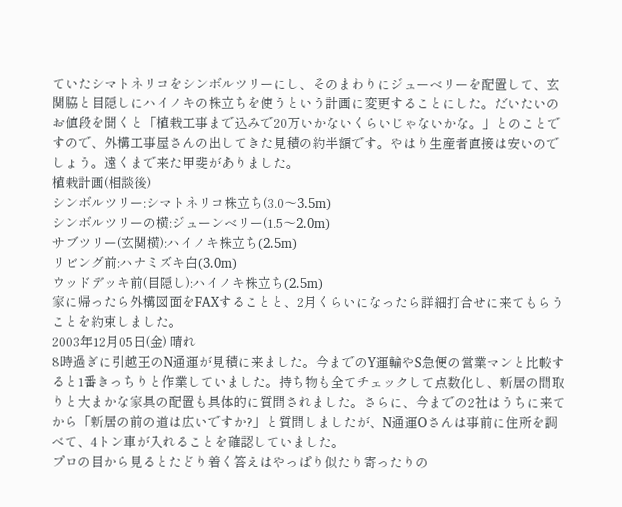ていたシマトネリコをシンボルツリーにし、そのまわりにジューベリーを配置して、玄関脇と目隠しにハイノキの株立ちを使うという計画に変更することにした。だいたいのお値段を聞くと「植栽工事まで込みで20万いかないくらいじゃないかな。」とのことですので、外構工事屋さんの出してきた見積の約半額です。やはり生産者直接は安いのでしょう。遠くまで来た甲斐がありました。
植栽計画(相談後)
シンボルツリー:シマトネリコ株立ち(3.0〜3.5m)
シンボルツリーの横:ジューンベリー(1.5〜2.0m)
サブツリー(玄関横):ハイノキ株立ち(2.5m)
リビング前:ハナミズキ白(3.0m)
ウッドデッキ前(目隠し):ハイノキ株立ち(2.5m)
家に帰ったら外構図面をFAXすることと、2月くらいになったら詳細打合せに来てもらうことを約束しました。
2003年12月05日(金) 晴れ
8時過ぎに引越王のN通運が見積に来ました。今までのY運輸やS急便の営業マンと比較すると1番きっちりと作業していました。持ち物も全てチェックして点数化し、新居の間取りと大まかな家具の配置も具体的に質問されました。さらに、今までの2社はうちに来てから「新居の前の道は広いですか?」と質問しましたが、N通運Oさんは事前に住所を調べて、4トン車が入れることを確認していました。
プロの目から見るとたどり着く答えはやっぱり似たり寄ったりの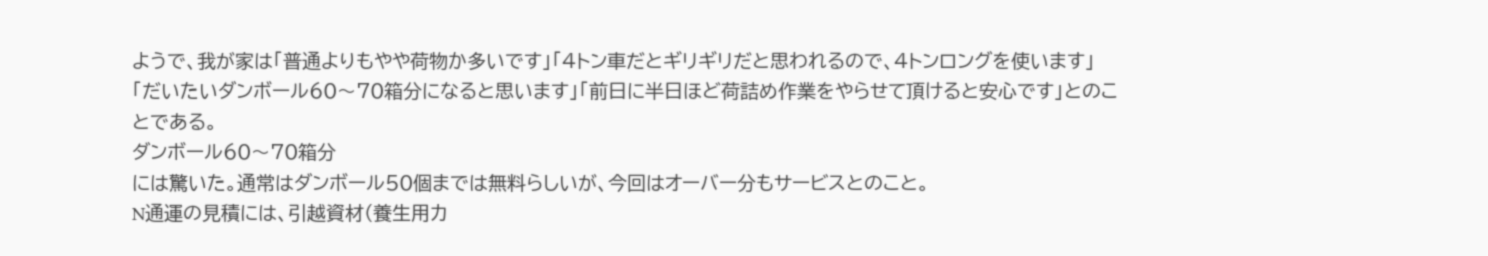ようで、我が家は「普通よりもやや荷物か多いです」「4トン車だとギリギリだと思われるので、4トンロングを使います」「だいたいダンボール60〜70箱分になると思います」「前日に半日ほど荷詰め作業をやらせて頂けると安心です」とのことである。
ダンボール60〜70箱分
には驚いた。通常はダンボール50個までは無料らしいが、今回はオーバー分もサービスとのこと。
N通運の見積には、引越資材(養生用カ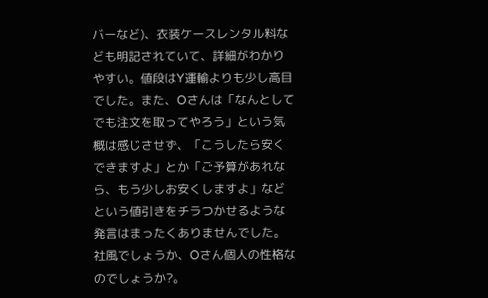バーなど)、衣装ケースレンタル料なども明記されていて、詳細がわかりやすい。値段はY運輸よりも少し高目でした。また、Oさんは「なんとしてでも注文を取ってやろう」という気概は感じさせず、「こうしたら安くできますよ」とか「ご予算があれなら、もう少しお安くしますよ」などという値引きをチラつかせるような発言はまったくありませんでした。社風でしょうか、Oさん個人の性格なのでしょうか?。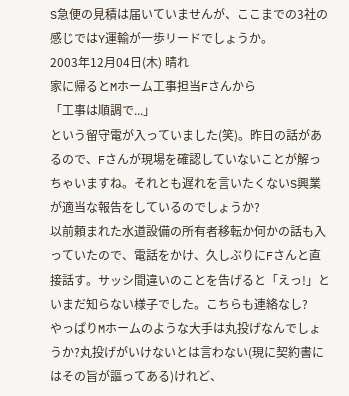S急便の見積は届いていませんが、ここまでの3社の感じではY運輸が一歩リードでしょうか。
2003年12月04日(木) 晴れ
家に帰るとMホーム工事担当Fさんから
「工事は順調で...」
という留守電が入っていました(笑)。昨日の話があるので、Fさんが現場を確認していないことが解っちゃいますね。それとも遅れを言いたくないS興業が適当な報告をしているのでしょうか?
以前頼まれた水道設備の所有者移転か何かの話も入っていたので、電話をかけ、久しぶりにFさんと直接話す。サッシ間違いのことを告げると「えっ!」といまだ知らない様子でした。こちらも連絡なし?
やっぱりMホームのような大手は丸投げなんでしょうか?丸投げがいけないとは言わない(現に契約書にはその旨が謳ってある)けれど、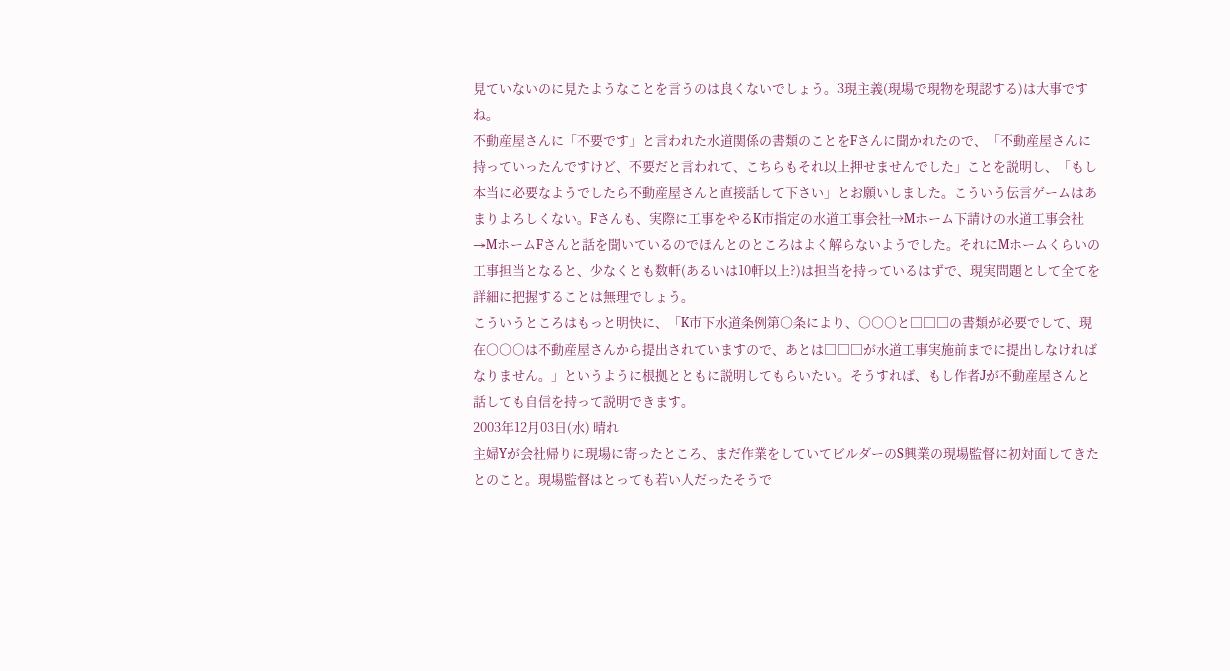見ていないのに見たようなことを言うのは良くないでしょう。3現主義(現場で現物を現認する)は大事ですね。
不動産屋さんに「不要です」と言われた水道関係の書類のことをFさんに聞かれたので、「不動産屋さんに持っていったんですけど、不要だと言われて、こちらもそれ以上押せませんでした」ことを説明し、「もし本当に必要なようでしたら不動産屋さんと直接話して下さい」とお願いしました。こういう伝言ゲームはあまりよろしくない。Fさんも、実際に工事をやるK市指定の水道工事会社→Mホーム下請けの水道工事会社→MホームFさんと話を聞いているのでほんとのところはよく解らないようでした。それにMホームくらいの工事担当となると、少なくとも数軒(あるいは10軒以上?)は担当を持っているはずで、現実問題として全てを詳細に把握することは無理でしょう。
こういうところはもっと明快に、「K市下水道条例第○条により、○○○と□□□の書類が必要でして、現在○○○は不動産屋さんから提出されていますので、あとは□□□が水道工事実施前までに提出しなければなりません。」というように根拠とともに説明してもらいたい。そうすれば、もし作者Jが不動産屋さんと話しても自信を持って説明できます。
2003年12月03日(水) 晴れ
主婦Yが会社帰りに現場に寄ったところ、まだ作業をしていてビルダーのS興業の現場監督に初対面してきたとのこと。現場監督はとっても若い人だったそうで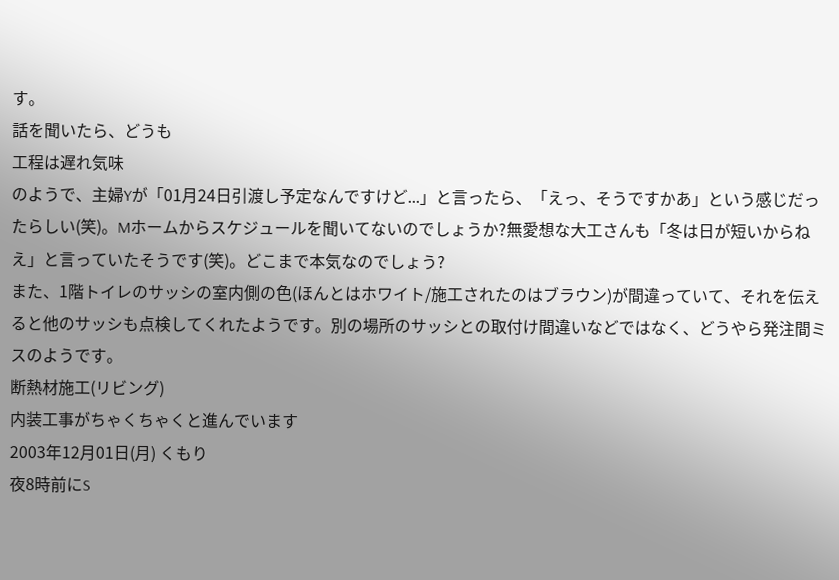す。
話を聞いたら、どうも
工程は遅れ気味
のようで、主婦Yが「01月24日引渡し予定なんですけど...」と言ったら、「えっ、そうですかあ」という感じだったらしい(笑)。Mホームからスケジュールを聞いてないのでしょうか?無愛想な大工さんも「冬は日が短いからねえ」と言っていたそうです(笑)。どこまで本気なのでしょう?
また、1階トイレのサッシの室内側の色(ほんとはホワイト/施工されたのはブラウン)が間違っていて、それを伝えると他のサッシも点検してくれたようです。別の場所のサッシとの取付け間違いなどではなく、どうやら発注間ミスのようです。
断熱材施工(リビング)
内装工事がちゃくちゃくと進んでいます
2003年12月01日(月) くもり
夜8時前にS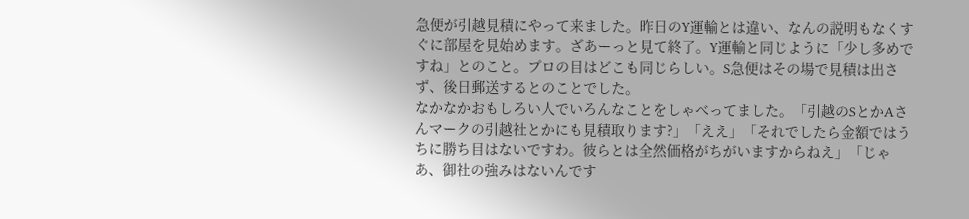急便が引越見積にやって来ました。昨日のY運輸とは違い、なんの説明もなくすぐに部屋を見始めます。ざあーっと見て終了。Y運輸と同じように「少し多めですね」とのこと。プロの目はどこも同じらしい。S急便はその場で見積は出さず、後日郵送するとのことでした。
なかなかおもしろい人でいろんなことをしゃべってました。「引越のSとかAさんマークの引越社とかにも見積取ります?」「ええ」「それでしたら金額ではうちに勝ち目はないですわ。彼らとは全然価格がちがいますからねえ」「じゃあ、御社の強みはないんです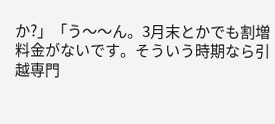か?」「う〜〜ん。3月末とかでも割増料金がないです。そういう時期なら引越専門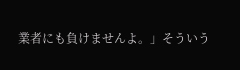業者にも負けませんよ。」そういう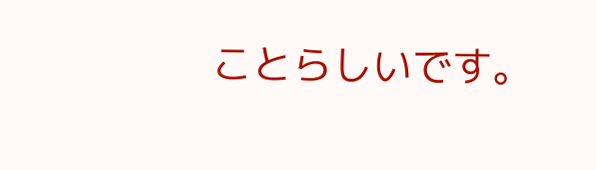ことらしいです。